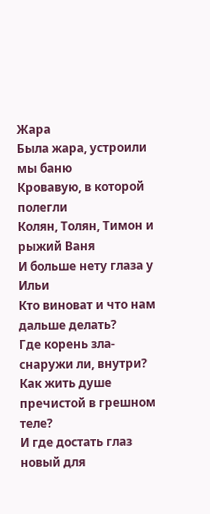Жара
Была жара, устроили мы баню
Кровавую, в которой полегли
Колян, Толян, Тимон и рыжий Ваня
И больше нету глаза у Ильи
Кто виноват и что нам дальше делать?
Где корень зла- снаружи ли, внутри?
Как жить душе пречистой в грешном теле?
И где достать глаз новый для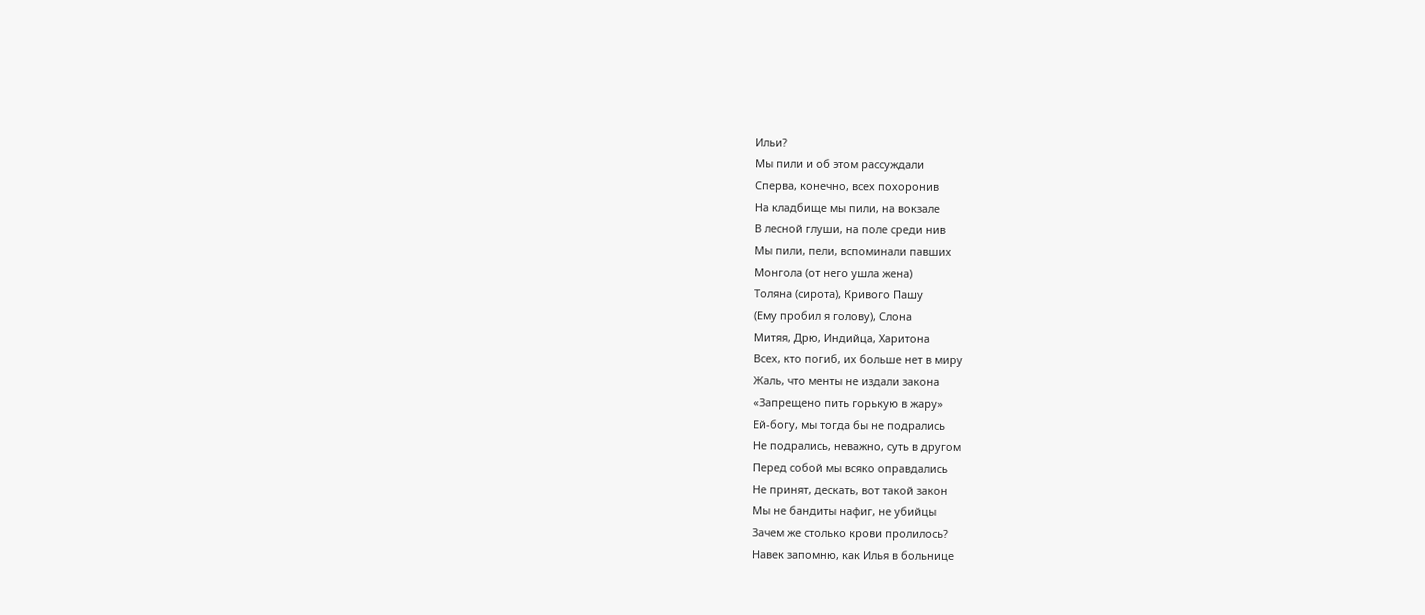Ильи?
Мы пили и об этом рассуждали
Сперва, конечно, всех похоронив
На кладбище мы пили, на вокзале
В лесной глуши, на поле среди нив
Мы пили, пели, вспоминали павших
Монгола (от него ушла жена)
Толяна (сирота), Кривого Пашу
(Ему пробил я голову), Слона
Митяя, Дрю, Индийца, Харитона
Всех, кто погиб, их больше нет в миру
Жаль, что менты не издали закона
«Запрещено пить горькую в жару»
Ей-богу, мы тогда бы не подрались
Не подрались, неважно, суть в другом
Перед собой мы всяко оправдались
Не принят, дескать, вот такой закон
Мы не бандиты нафиг, не убийцы
Зачем же столько крови пролилось?
Навек запомню, как Илья в больнице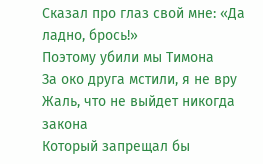Сказал про глаз свой мне: «Да ладно, брось!»
Поэтому убили мы Тимона
За око друга мстили, я не вру
Жаль, что не выйдет никогда закона
Который запрещал бы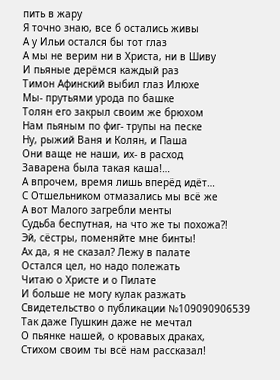пить в жару
Я точно знаю, все б остались живы
А у Ильи остался бы тот глаз
А мы не верим ни в Христа, ни в Шиву
И пьяные дерёмся каждый раз
Тимон Афинский выбил глаз Илюхе
Мы- прутьями урода по башке
Толян его закрыл своим же брюхом
Нам пьяным по фиг- трупы на песке
Ну, рыжий Ваня и Колян, и Паша
Они ваще не наши, их- в расход
Заварена была такая каша!…
А впрочем, время лишь вперёд идёт…
С Отшельником отмазались мы всё же
А вот Малого загребли менты
Судьба беспутная, на что же ты похожа?!
Эй, сёстры, поменяйте мне бинты!
Ах да, я не сказал? Лежу в палате
Остался цел, но надо полежать
Читаю о Христе и о Пилате
И больше не могу кулак разжать
Свидетельство о публикации №109090906539
Так даже Пушкин даже не мечтал
О пьянке нашей, о кровавых драках,
Стихом своим ты всё нам рассказал!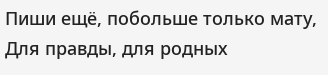Пиши ещё, побольше только мату,
Для правды, для родных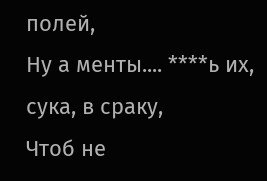полей,
Ну а менты.... ****ь их, сука, в сраку,
Чтоб не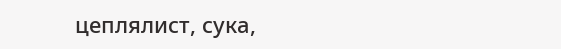цеплялист, сука,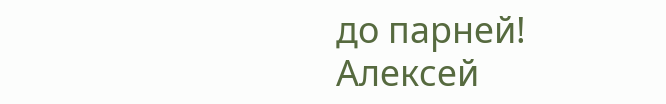до парней!
Алексей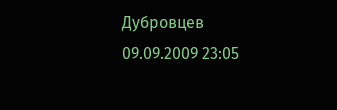Дубровцев 09.09.2009 23:05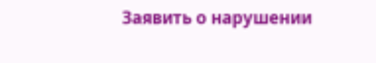Заявить о нарушении